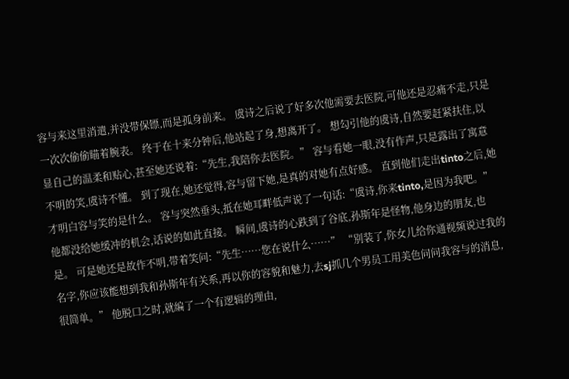容与来这里消遣,并没带保镖,而是孤身前来。 虞诗之后说了好多次他需要去医院,可他还是忍痛不走,只是一次次偷偷瞄着腕表。 终于在十来分钟后,他站起了身,想离开了。 想勾引他的虞诗,自然要赶紧扶住,以显自己的温柔和贴心,甚至她还说着:“先生,我陪你去医院。” 容与看她一眼,没有作声,只是露出了寓意不明的笑,虞诗不懂。 到了现在,她还觉得,容与留下她,是真的对她有点好感。 直到他们走出tinto之后,她才明白容与笑的是什么。 容与突然垂头,抵在她耳畔低声说了一句话:“虞诗,你来tinto,是因为我吧。” 他都没给她缓冲的机会,话说的如此直接。 瞬间,虞诗的心跌到了谷底,孙斯年是怪物,他身边的朋友,也是。 可是她还是故作不明,带着笑问:“先生……您在说什么……” “别装了,你女儿给你通视频说过我的名字,你应该能想到我和孙斯年有关系,再以你的容貌和魅力,去sj抓几个男员工用美色问问我容与的消息,很简单。” 他脱口之时,就编了一个有逻辑的理由,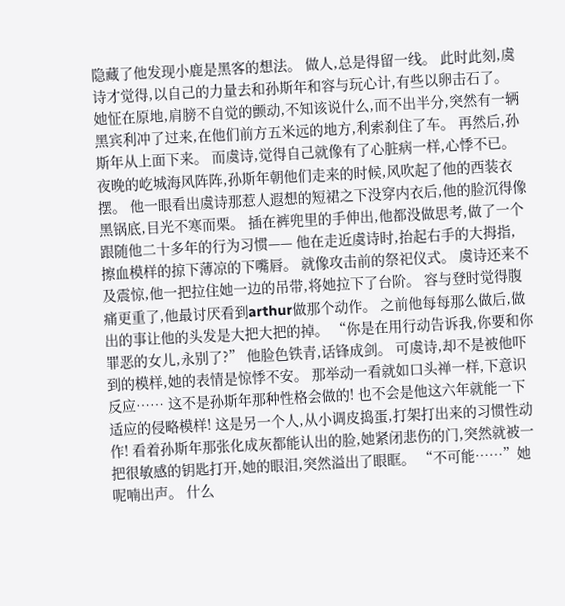隐藏了他发现小鹿是黑客的想法。 做人,总是得留一线。 此时此刻,虞诗才觉得,以自己的力量去和孙斯年和容与玩心计,有些以卵击石了。 她怔在原地,肩膀不自觉的颤动,不知该说什么,而不出半分,突然有一辆黑宾利冲了过来,在他们前方五米远的地方,利索刹住了车。 再然后,孙斯年从上面下来。 而虞诗,觉得自己就像有了心脏病一样,心悸不已。 夜晚的屹城海风阵阵,孙斯年朝他们走来的时候,风吹起了他的西装衣摆。 他一眼看出虞诗那惹人遐想的短裙之下没穿内衣后,他的脸沉得像黑锅底,目光不寒而栗。 插在裤兜里的手伸出,他都没做思考,做了一个跟随他二十多年的行为习惯—— 他在走近虞诗时,抬起右手的大拇指,擦血模样的掠下薄凉的下嘴唇。 就像攻击前的祭祀仪式。 虞诗还来不及震惊,他一把拉住她一边的吊带,将她拉下了台阶。 容与登时觉得腹痛更重了,他最讨厌看到arthur做那个动作。 之前他每每那么做后,做出的事让他的头发是大把大把的掉。 “你是在用行动告诉我,你要和你罪恶的女儿,永别了?” 他脸色铁青,话锋成剑。 可虞诗,却不是被他吓到的模样,她的表情是惊悸不安。 那举动一看就如口头禅一样,下意识反应…… 这不是孙斯年那种性格会做的! 也不会是他这六年就能一下适应的侵略模样! 这是另一个人,从小调皮捣蛋,打架打出来的习惯性动作! 看着孙斯年那张化成灰都能认出的脸,她紧闭悲伤的门,突然就被一把很敏感的钥匙打开,她的眼泪,突然溢出了眼眶。 “不可能……”她呢喃出声。 什么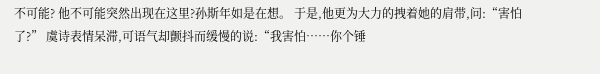不可能? 他不可能突然出现在这里?孙斯年如是在想。 于是,他更为大力的拽着她的肩带,问:“害怕了?” 虞诗表情呆滞,可语气却颤抖而缓慢的说:“我害怕……你个锤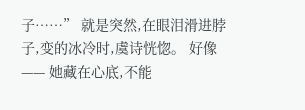子……” 就是突然,在眼泪滑进脖子,变的冰冷时,虞诗恍惚。 好像—— 她藏在心底,不能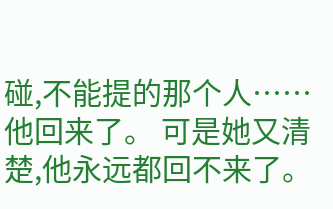碰,不能提的那个人…… 他回来了。 可是她又清楚,他永远都回不来了。